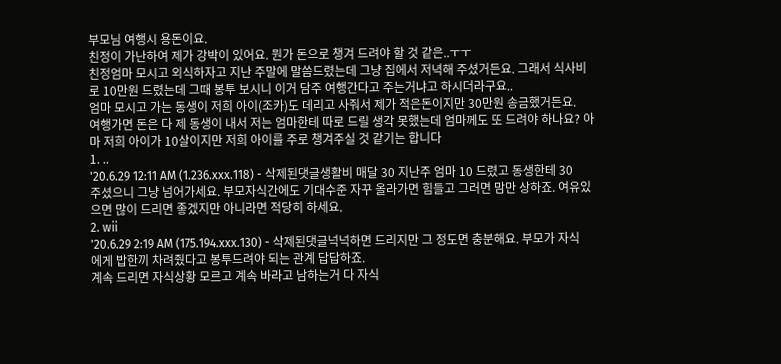부모님 여행시 용돈이요.
친정이 가난하여 제가 강박이 있어요. 뭔가 돈으로 챙겨 드려야 할 것 같은..ㅜㅜ
친정엄마 모시고 외식하자고 지난 주말에 말씀드렸는데 그냥 집에서 저녁해 주셨거든요. 그래서 식사비로 10만원 드렸는데 그때 봉투 보시니 이거 담주 여행간다고 주는거냐고 하시더라구요..
엄마 모시고 가는 동생이 저희 아이(조카)도 데리고 사줘서 제가 적은돈이지만 30만원 송금했거든요.
여행가면 돈은 다 제 동생이 내서 저는 엄마한테 따로 드릴 생각 못했는데 엄마께도 또 드려야 하나요? 아마 저희 아이가 10살이지만 저희 아이를 주로 챙겨주실 것 같기는 합니다
1. ..
'20.6.29 12:11 AM (1.236.xxx.118) - 삭제된댓글생활비 매달 30 지난주 엄마 10 드렸고 동생한테 30 주셨으니 그냥 넘어가세요. 부모자식간에도 기대수준 자꾸 올라가면 힘들고 그러면 맘만 상하죠. 여유있으면 많이 드리면 좋겠지만 아니라면 적당히 하세요.
2. wii
'20.6.29 2:19 AM (175.194.xxx.130) - 삭제된댓글넉넉하면 드리지만 그 정도면 충분해요. 부모가 자식에게 밥한끼 차려줬다고 봉투드려야 되는 관계 답답하죠.
계속 드리면 자식상황 모르고 계속 바라고 남하는거 다 자식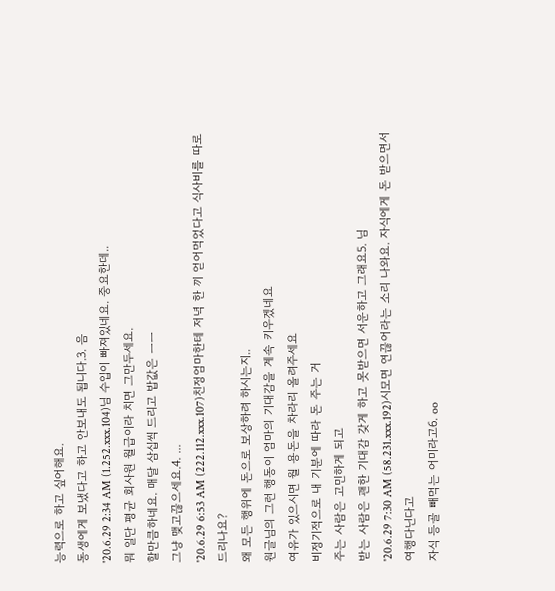능력으로 하고 싶어해요.
동생에게 보냈다고 하고 안보내도 됩니다.3. 음
'20.6.29 2:34 AM (1.252.xxx.104)님 수입이 빠져있네요. 중요한데..
뭐 일단 평균 회사원 월급이라 치면 그만두세요.
할만큼하네요. 매달 삼십씩 드리고 밥값은 ㅡㅡ
그냥 맺고끊으세요.4. ...
'20.6.29 6:53 AM (222.112.xxx.107)친정엄마한테 저녁 한 끼 얻어먹었다고 식사비를 따로 드리나요?
왜 모든 행위에 돈으로 보상하려 하시는지..
원글님의 그런 행동이 엄마의 기대감을 계속 키우겠네요
여유가 있으시면 월 용돈을 차라리 올려주세요
비정기적으로 내 기분에 따라 돈 주는 거
주는 사람은 고민하게 되고
받는 사람은 괜한 기대감 갖게 하고 못받으면 서운하고 그래요5. 님
'20.6.29 7:30 AM (58.231.xxx.192)시모면 연끊어라는 소리 나와요. 자식에게 돈 받으면서 여행다닌다고
자식 등골 빼먹는 어미라고6. oo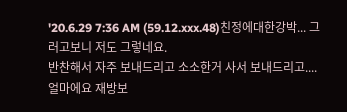'20.6.29 7:36 AM (59.12.xxx.48)친정에대한강박... 그러고보니 저도 그렇네요.
반찬해서 자주 보내드리고 소소한거 사서 보내드리고....
얼마에요 재방보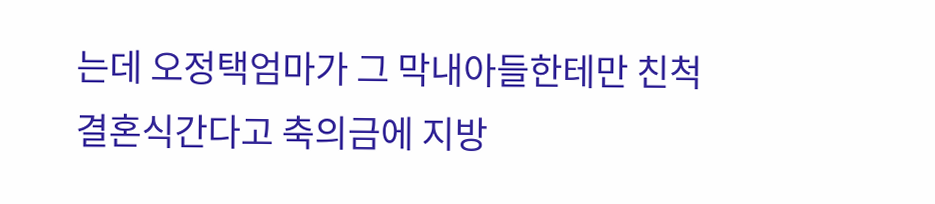는데 오정택엄마가 그 막내아들한테만 친척결혼식간다고 축의금에 지방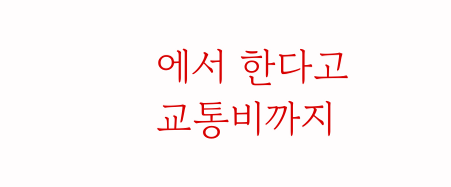에서 한다고 교통비까지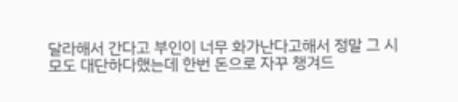달라해서 간다고 부인이 너무 화가난다고해서 정말 그 시모도 대단하다했는데 한번 돈으로 자꾸 챙겨드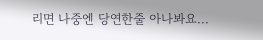리면 나중엔 당연한줄 아나봐요...